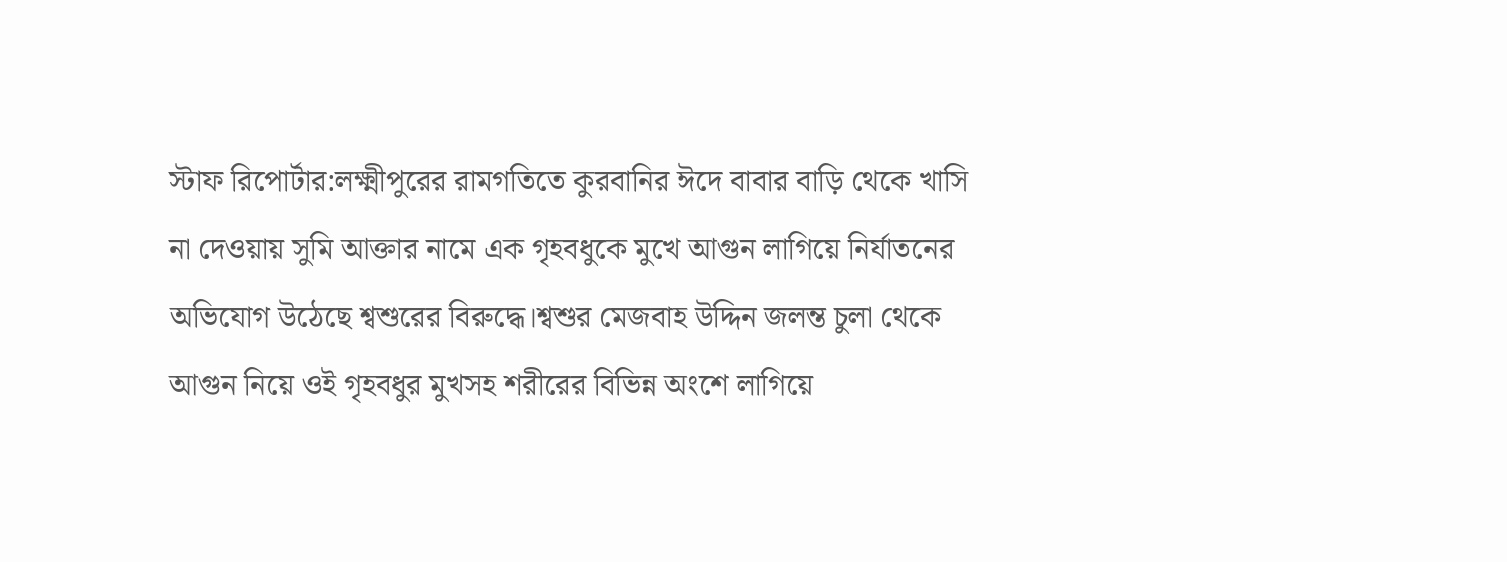স্টাফ রিপোর্টার:লক্ষ্মীপুরের রামগতিতে কুরবানির ঈদে বাবার বাড়ি থেকে খাসি না দেওয়ায় সুমি আক্তার নামে এক গৃহবধুকে মুখে আগুন লাগিয়ে নির্যাতনের অভিযোগ উঠেছে শ্বশুরের বিরুদ্ধে।শ্বশুর মেজবাহ উদ্দিন জলন্ত চুলা থেকে আগুন নিয়ে ওই গৃহবধুর মুখসহ শরীরের বিভিন্ন অংশে লাগিয়ে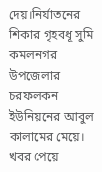দেয়।নির্যাতনের শিকার গৃহবধূ সুমি কমলনগর
উপজেলার চরফলকন ইউনিয়নের আবুল কালামের মেয়ে। খবর পেয়ে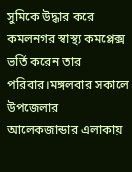সুমিকে উদ্ধার করে কমলনগর স্বাস্থ্য কমপ্লেক্স ভর্তি করেন তার পরিবার।মঙ্গলবার সকালে উপজেলার আলেকজান্ডার এলাকায়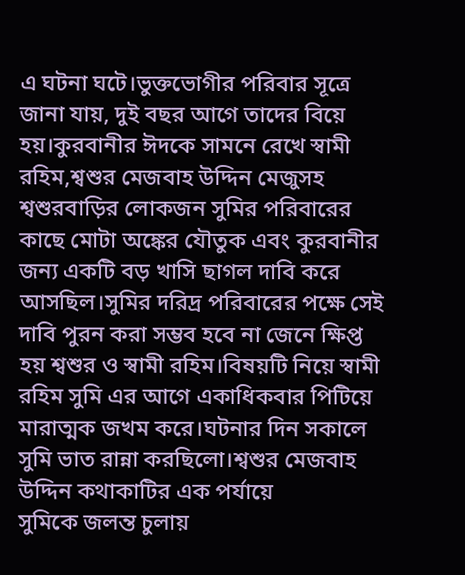এ ঘটনা ঘটে।ভুক্তভোগীর পরিবার সূত্রে জানা যায়, দুই বছর আগে তাদের বিয়ে হয়।কুরবানীর ঈদকে সামনে রেখে স্বামী রহিম,শ্বশুর মেজবাহ উদ্দিন মেজুসহ শ্বশুরবাড়ির লোকজন সুমির পরিবারের কাছে মোটা অঙ্কের যৌতুক এবং কুরবানীর জন্য একটি বড় খাসি ছাগল দাবি করে আসছিল।সুমির দরিদ্র পরিবারের পক্ষে সেই দাবি পুরন করা সম্ভব হবে না জেনে ক্ষিপ্ত হয় শ্বশুর ও স্বামী রহিম।বিষয়টি নিয়ে স্বামী রহিম সুমি এর আগে একাধিকবার পিটিয়ে মারাত্মক জখম করে।ঘটনার দিন সকালে সুমি ভাত রান্না করছিলো।শ্বশুর মেজবাহ উদ্দিন কথাকাটির এক পর্যায়ে
সুমিকে জলন্ত চুলায়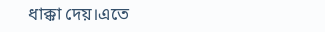ধাক্কা দেয়।এতে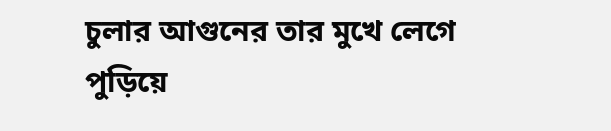চুলার আগুনের তার মুখে লেগে পুড়িয়ে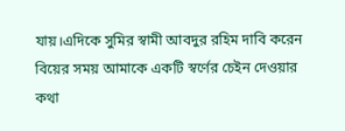যায়।এদিকে সুমির স্বামী আবদুর রহিম দাবি করেন বিয়ের সময় আমাকে একটি স্বর্ণের চেইন দেওয়ার কথা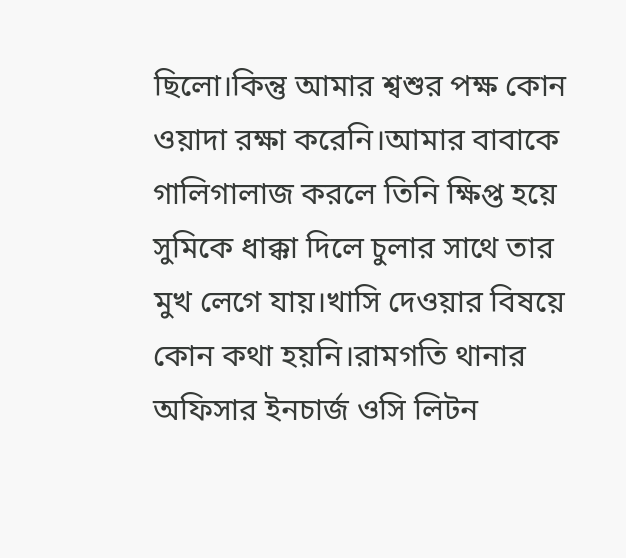ছিলো।কিন্তু আমার শ্বশুর পক্ষ কোন ওয়াদা রক্ষা করেনি।আমার বাবাকে গালিগালাজ করলে তিনি ক্ষিপ্ত হয়ে সুমিকে ধাক্কা দিলে চুলার সাথে তার মুখ লেগে যায়।খাসি দেওয়ার বিষয়ে কোন কথা হয়নি।রামগতি থানার অফিসার ইনচার্জ ওসি লিটন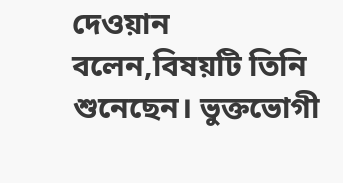দেওয়ান বলেন,বিষয়টি তিনি শুনেছেন। ভুক্তভোগী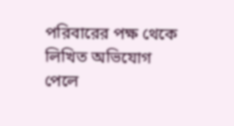পরিবারের পক্ষ থেকে লিখিত অভিযোগ পেলে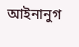আইনানুগ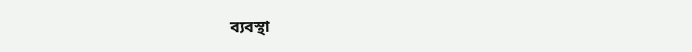ব্যবস্থা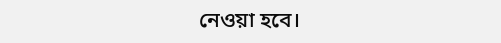নেওয়া হবে।